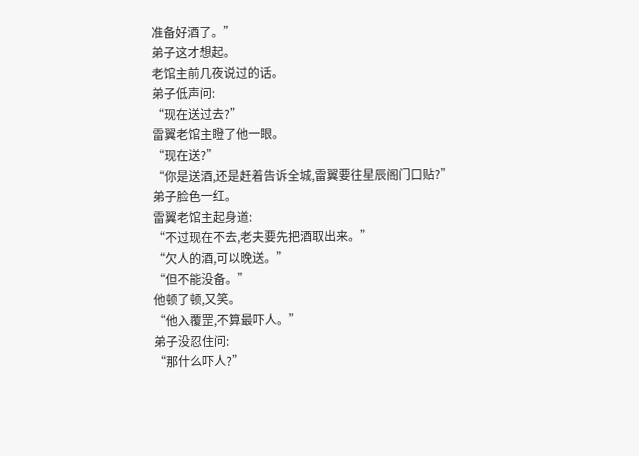准备好酒了。”
弟子这才想起。
老馆主前几夜说过的话。
弟子低声问:
“现在送过去?”
雷翼老馆主瞪了他一眼。
“现在送?”
“你是送酒,还是赶着告诉全城,雷翼要往星辰阁门口贴?”
弟子脸色一红。
雷翼老馆主起身道:
“不过现在不去,老夫要先把酒取出来。”
“欠人的酒,可以晚送。”
“但不能没备。”
他顿了顿,又笑。
“他入覆罡,不算最吓人。”
弟子没忍住问:
“那什么吓人?”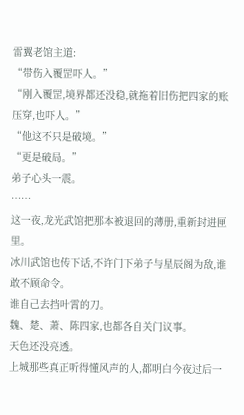雷翼老馆主道:
“带伤入覆罡吓人。”
“刚入覆罡,境界都还没稳,就拖着旧伤把四家的账压穿,也吓人。”
“他这不只是破境。”
“更是破局。”
弟子心头一震。
……
这一夜,龙光武馆把那本被退回的薄册,重新封进匣里。
冰川武馆也传下话,不许门下弟子与星辰阁为敌,谁敢不顾命令。
谁自己去挡叶霄的刀。
魏、楚、萧、陈四家,也都各自关门议事。
天色还没亮透。
上城那些真正听得懂风声的人,都明白今夜过后一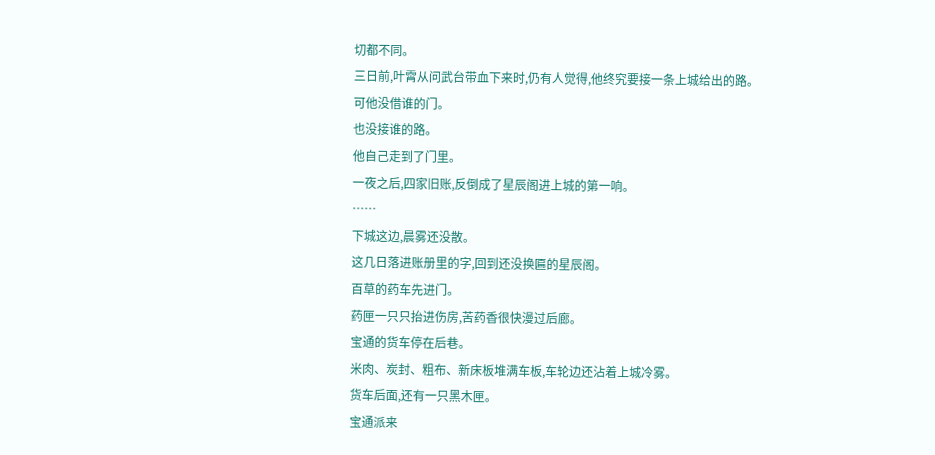切都不同。
三日前,叶霄从问武台带血下来时,仍有人觉得,他终究要接一条上城给出的路。
可他没借谁的门。
也没接谁的路。
他自己走到了门里。
一夜之后,四家旧账,反倒成了星辰阁进上城的第一响。
……
下城这边,晨雾还没散。
这几日落进账册里的字,回到还没换匾的星辰阁。
百草的药车先进门。
药匣一只只抬进伤房,苦药香很快漫过后廊。
宝通的货车停在后巷。
米肉、炭封、粗布、新床板堆满车板,车轮边还沾着上城冷雾。
货车后面,还有一只黑木匣。
宝通派来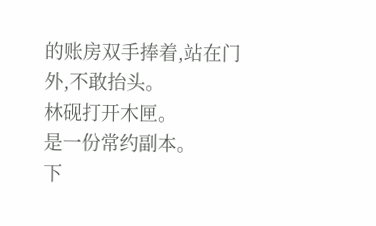的账房双手捧着,站在门外,不敢抬头。
林砚打开木匣。
是一份常约副本。
下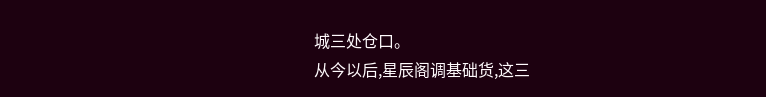城三处仓口。
从今以后,星辰阁调基础货,这三